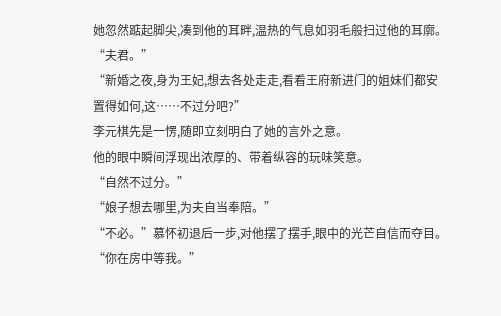她忽然踮起脚尖,凑到他的耳畔,温热的气息如羽毛般扫过他的耳廓。
“夫君。”
“新婚之夜,身为王妃,想去各处走走,看看王府新进门的姐妹们都安置得如何,这……不过分吧?”
李元棋先是一愣,随即立刻明白了她的言外之意。
他的眼中瞬间浮现出浓厚的、带着纵容的玩味笑意。
“自然不过分。”
“娘子想去哪里,为夫自当奉陪。”
“不必。”慕怀初退后一步,对他摆了摆手,眼中的光芒自信而夺目。
“你在房中等我。”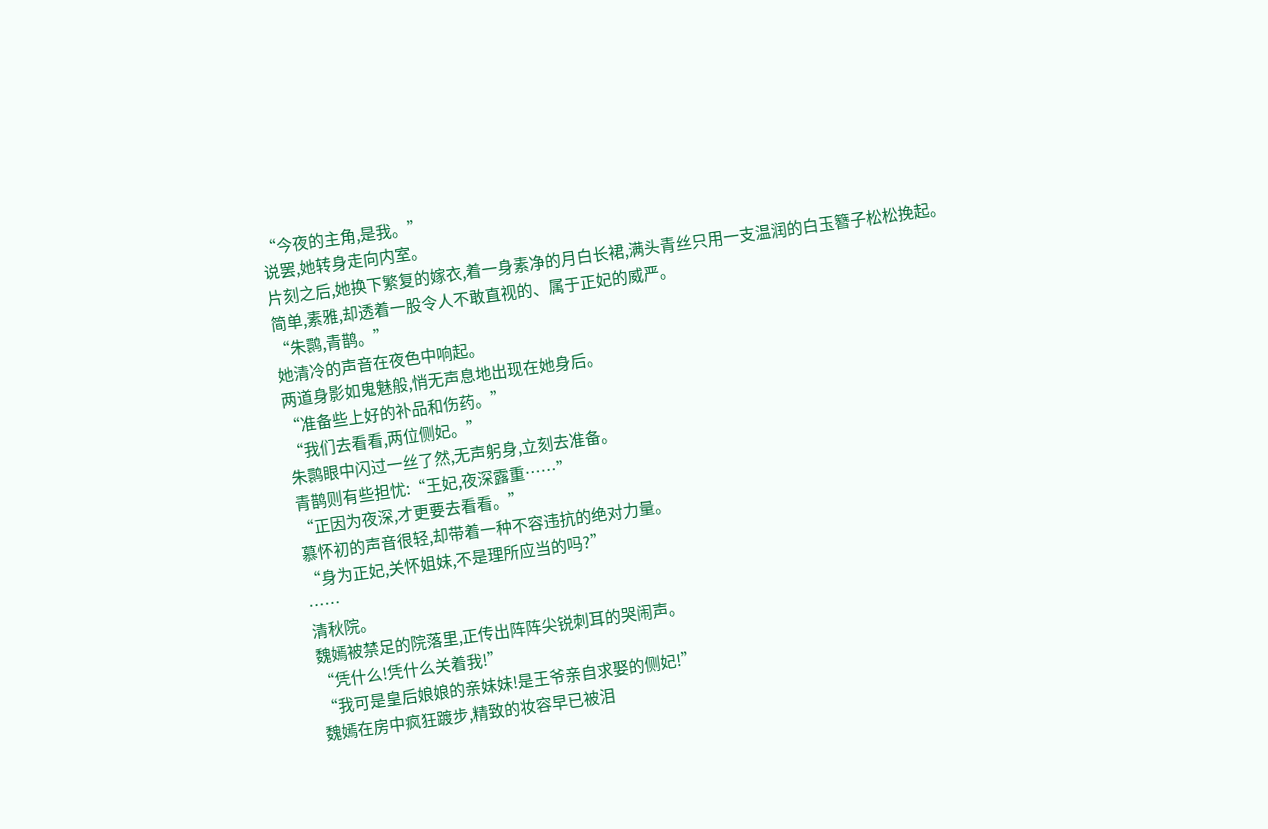“今夜的主角,是我。”
说罢,她转身走向内室。
片刻之后,她换下繁复的嫁衣,着一身素净的月白长裙,满头青丝只用一支温润的白玉簪子松松挽起。
简单,素雅,却透着一股令人不敢直视的、属于正妃的威严。
“朱鹮,青鹊。”
她清冷的声音在夜色中响起。
两道身影如鬼魅般,悄无声息地出现在她身后。
“准备些上好的补品和伤药。”
“我们去看看,两位侧妃。”
朱鹮眼中闪过一丝了然,无声躬身,立刻去准备。
青鹊则有些担忧:“王妃,夜深露重……”
“正因为夜深,才更要去看看。”
慕怀初的声音很轻,却带着一种不容违抗的绝对力量。
“身为正妃,关怀姐妹,不是理所应当的吗?”
……
清秋院。
魏嫣被禁足的院落里,正传出阵阵尖锐刺耳的哭闹声。
“凭什么!凭什么关着我!”
“我可是皇后娘娘的亲妹妹!是王爷亲自求娶的侧妃!”
魏嫣在房中疯狂踱步,精致的妆容早已被泪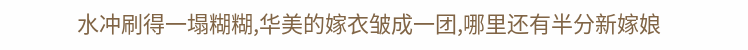水冲刷得一塌糊糊,华美的嫁衣皱成一团,哪里还有半分新嫁娘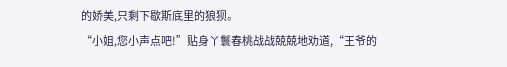的娇美,只剩下歇斯底里的狼狈。
“小姐,您小声点吧!”贴身丫鬟春桃战战兢兢地劝道,“王爷的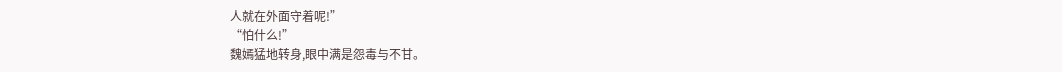人就在外面守着呢!”
“怕什么!”
魏嫣猛地转身,眼中满是怨毒与不甘。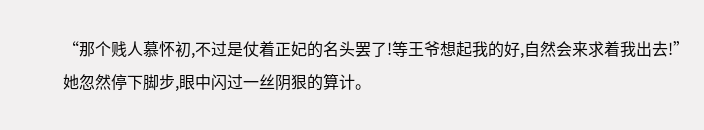“那个贱人慕怀初,不过是仗着正妃的名头罢了!等王爷想起我的好,自然会来求着我出去!”
她忽然停下脚步,眼中闪过一丝阴狠的算计。